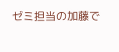ゼミ担当の加藤で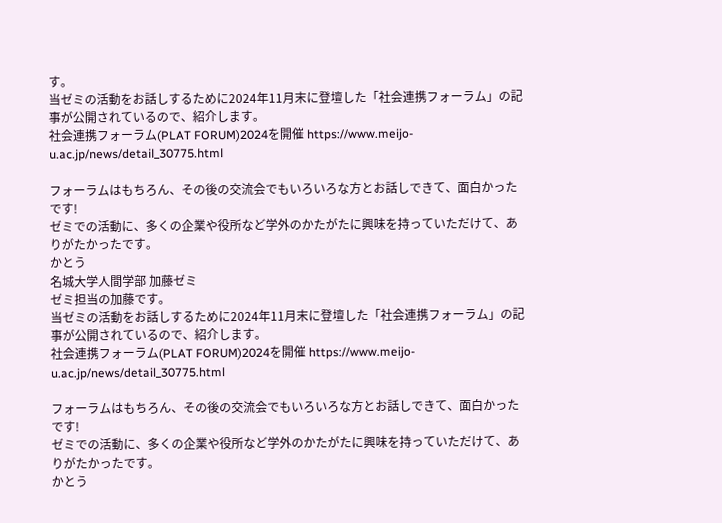す。
当ゼミの活動をお話しするために2024年11月末に登壇した「社会連携フォーラム」の記事が公開されているので、紹介します。
社会連携フォーラム(PLAT FORUM)2024を開催 https://www.meijo-u.ac.jp/news/detail_30775.html

フォーラムはもちろん、その後の交流会でもいろいろな方とお話しできて、面白かったです!
ゼミでの活動に、多くの企業や役所など学外のかたがたに興味を持っていただけて、ありがたかったです。
かとう
名城大学人間学部 加藤ゼミ
ゼミ担当の加藤です。
当ゼミの活動をお話しするために2024年11月末に登壇した「社会連携フォーラム」の記事が公開されているので、紹介します。
社会連携フォーラム(PLAT FORUM)2024を開催 https://www.meijo-u.ac.jp/news/detail_30775.html

フォーラムはもちろん、その後の交流会でもいろいろな方とお話しできて、面白かったです!
ゼミでの活動に、多くの企業や役所など学外のかたがたに興味を持っていただけて、ありがたかったです。
かとう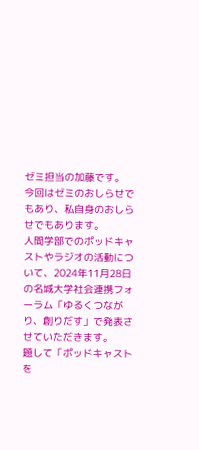ゼミ担当の加藤です。
今回はゼミのおしらせでもあり、私自身のおしらせでもあります。
人間学部でのポッドキャストやラジオの活動について、2024年11月28日の名城大学社会連携フォーラム「ゆるくつながり、創りだす」で発表させていただきます。
題して「ポッドキャストを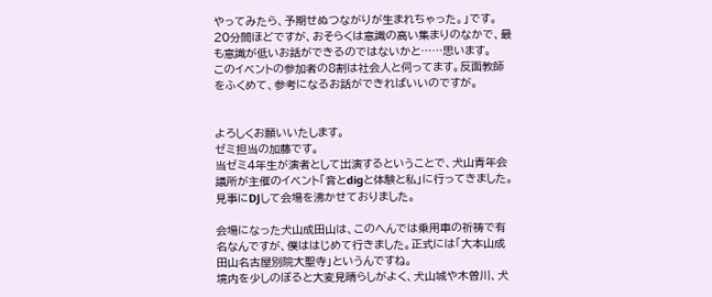やってみたら、予期せぬつながりが生まれちゃった。」です。
20分間ほどですが、おそらくは意識の高い集まりのなかで、最も意識が低いお話ができるのではないかと……思います。
このイベントの参加者の8割は社会人と伺ってます。反面教師をふくめて、参考になるお話ができればいいのですが。


よろしくお願いいたします。
ゼミ担当の加藤です。
当ゼミ4年生が演者として出演するということで、犬山青年会議所が主催のイベント「音とdigと体験と私」に行ってきました。
見事にDJして会場を沸かせておりました。

会場になった犬山成田山は、このへんでは乗用車の祈祷で有名なんですが、僕ははじめて行きました。正式には「大本山成田山名古屋別院大聖寺」というんですね。
境内を少しのぼると大変見晴らしがよく、犬山城や木曽川、犬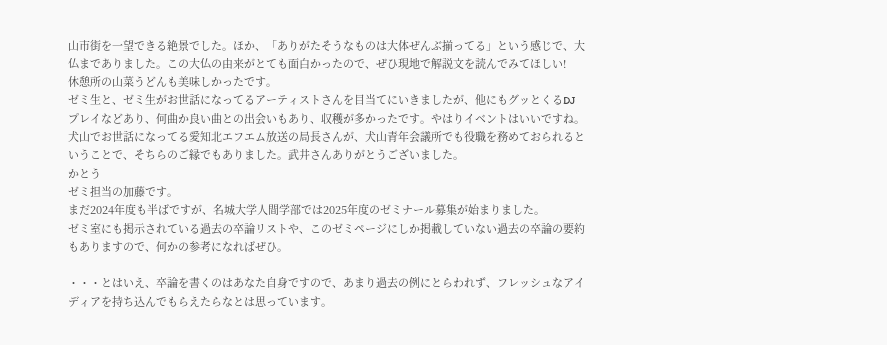山市街を一望できる絶景でした。ほか、「ありがたそうなものは大体ぜんぶ揃ってる」という感じで、大仏までありました。この大仏の由来がとても面白かったので、ぜひ現地で解説文を読んでみてほしい!
休憩所の山菜うどんも美味しかったです。
ゼミ生と、ゼミ生がお世話になってるアーティストさんを目当てにいきましたが、他にもグッとくるDJプレイなどあり、何曲か良い曲との出会いもあり、収穫が多かったです。やはりイベントはいいですね。
犬山でお世話になってる愛知北エフエム放送の局長さんが、犬山青年会議所でも役職を務めておられるということで、そちらのご縁でもありました。武井さんありがとうございました。
かとう
ゼミ担当の加藤です。
まだ2024年度も半ばですが、名城大学人間学部では2025年度のゼミナール募集が始まりました。
ゼミ室にも掲示されている過去の卒論リストや、このゼミページにしか掲載していない過去の卒論の要約もありますので、何かの参考になればぜひ。

・・・とはいえ、卒論を書くのはあなた自身ですので、あまり過去の例にとらわれず、フレッシュなアイディアを持ち込んでもらえたらなとは思っています。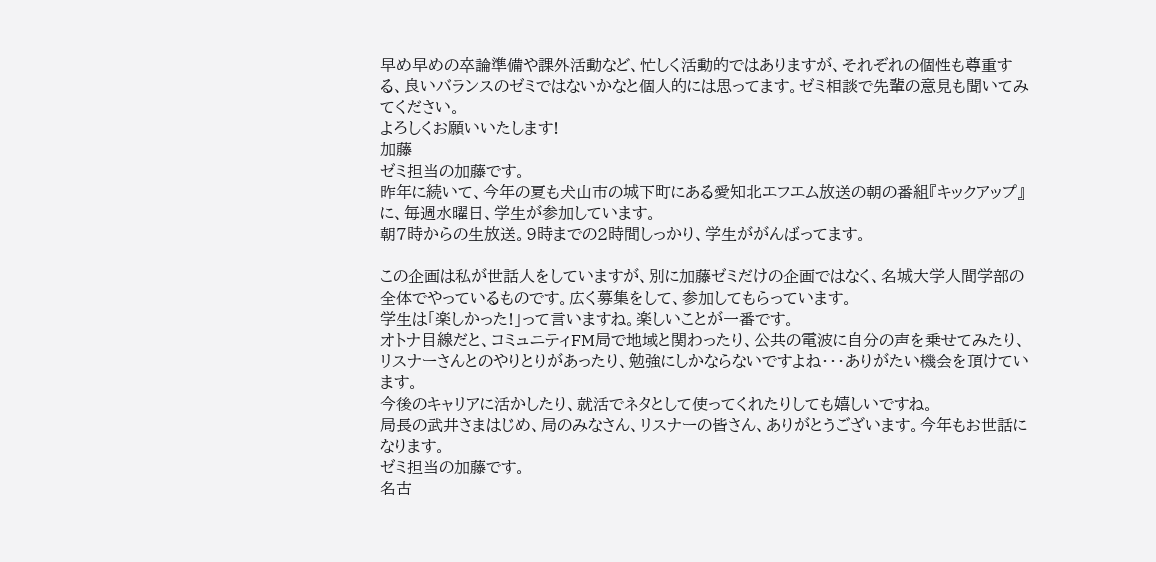早め早めの卒論準備や課外活動など、忙しく活動的ではありますが、それぞれの個性も尊重する、良いバランスのゼミではないかなと個人的には思ってます。ゼミ相談で先輩の意見も聞いてみてください。
よろしくお願いいたします!
加藤
ゼミ担当の加藤です。
昨年に続いて、今年の夏も犬山市の城下町にある愛知北エフエム放送の朝の番組『キックアップ』に、毎週水曜日、学生が参加しています。
朝7時からの生放送。9時までの2時間しっかり、学生ががんばってます。

この企画は私が世話人をしていますが、別に加藤ゼミだけの企画ではなく、名城大学人間学部の全体でやっているものです。広く募集をして、参加してもらっています。
学生は「楽しかった!」って言いますね。楽しいことが一番です。
オトナ目線だと、コミュニティFM局で地域と関わったり、公共の電波に自分の声を乗せてみたり、リスナーさんとのやりとりがあったり、勉強にしかならないですよね・・・ありがたい機会を頂けています。
今後のキャリアに活かしたり、就活でネタとして使ってくれたりしても嬉しいですね。
局長の武井さまはじめ、局のみなさん、リスナーの皆さん、ありがとうございます。今年もお世話になります。
ゼミ担当の加藤です。
名古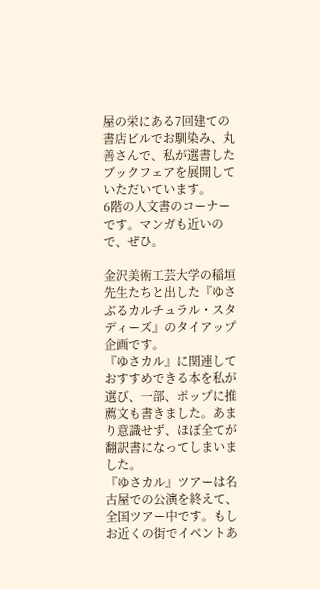屋の栄にある7回建ての書店ビルでお馴染み、丸善さんで、私が選書したブックフェアを展開していただいています。
6階の人文書のコーナーです。マンガも近いので、ぜひ。

金沢美術工芸大学の稲垣先生たちと出した『ゆさぶるカルチュラル・スタディーズ』のタイアップ企画です。
『ゆさカル』に関連しておすすめできる本を私が選び、一部、ポップに推薦文も書きました。あまり意識せず、ほぼ全てが翻訳書になってしまいました。
『ゆさカル』ツアーは名古屋での公演を終えて、全国ツアー中です。もしお近くの街でイベントあ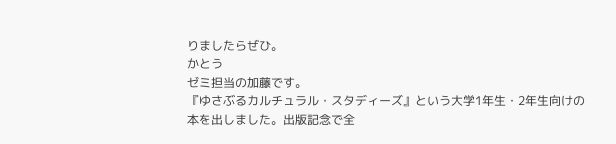りましたらぜひ。
かとう
ゼミ担当の加藤です。
『ゆさぶるカルチュラル・スタディーズ』という大学1年生・2年生向けの本を出しました。出版記念で全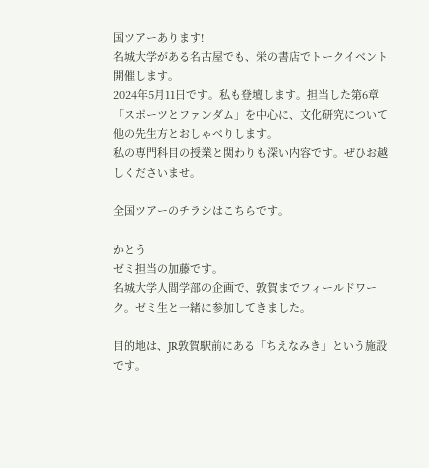国ツアーあります!
名城大学がある名古屋でも、栄の書店でトークイベント開催します。
2024年5月11日です。私も登壇します。担当した第6章「スポーツとファンダム」を中心に、文化研究について他の先生方とおしゃべりします。
私の専門科目の授業と関わりも深い内容です。ぜひお越しくださいませ。

全国ツアーのチラシはこちらです。

かとう
ゼミ担当の加藤です。
名城大学人間学部の企画で、敦賀までフィールドワーク。ゼミ生と一緒に参加してきました。

目的地は、JR敦賀駅前にある「ちえなみき」という施設です。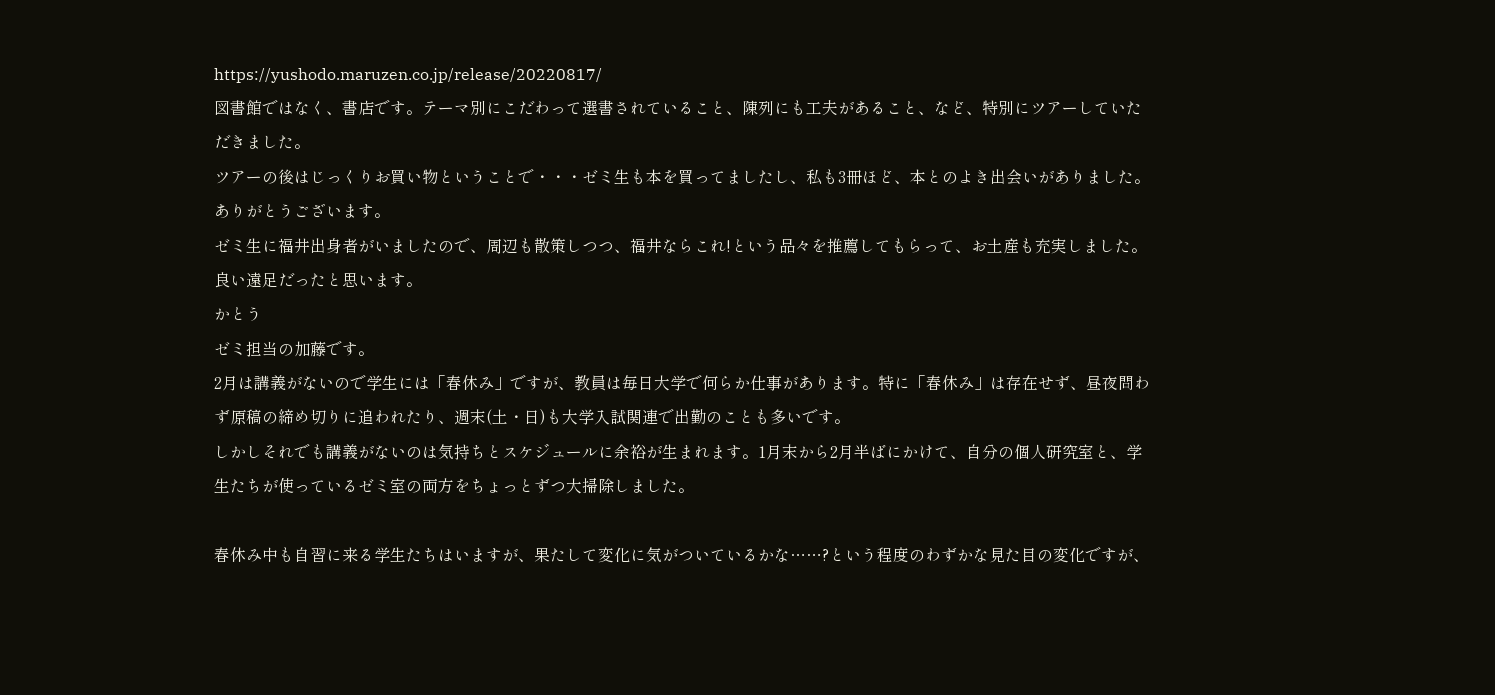https://yushodo.maruzen.co.jp/release/20220817/
図書館ではなく、書店です。テーマ別にこだわって選書されていること、陳列にも工夫があること、など、特別にツアーしていただきました。
ツアーの後はじっくりお買い物ということで・・・ゼミ生も本を買ってましたし、私も3冊ほど、本とのよき出会いがありました。ありがとうございます。
ゼミ生に福井出身者がいましたので、周辺も散策しつつ、福井ならこれ!という品々を推薦してもらって、お土産も充実しました。良い遠足だったと思います。
かとう
ゼミ担当の加藤です。
2月は講義がないので学生には「春休み」ですが、教員は毎日大学で何らか仕事があります。特に「春休み」は存在せず、昼夜問わず原稿の締め切りに追われたり、週末(土・日)も大学入試関連で出勤のことも多いです。
しかしそれでも講義がないのは気持ちとスケジュールに余裕が生まれます。1月末から2月半ばにかけて、自分の個人研究室と、学生たちが使っているゼミ室の両方をちょっとずつ大掃除しました。

春休み中も自習に来る学生たちはいますが、果たして変化に気がついているかな……?という程度のわずかな見た目の変化ですが、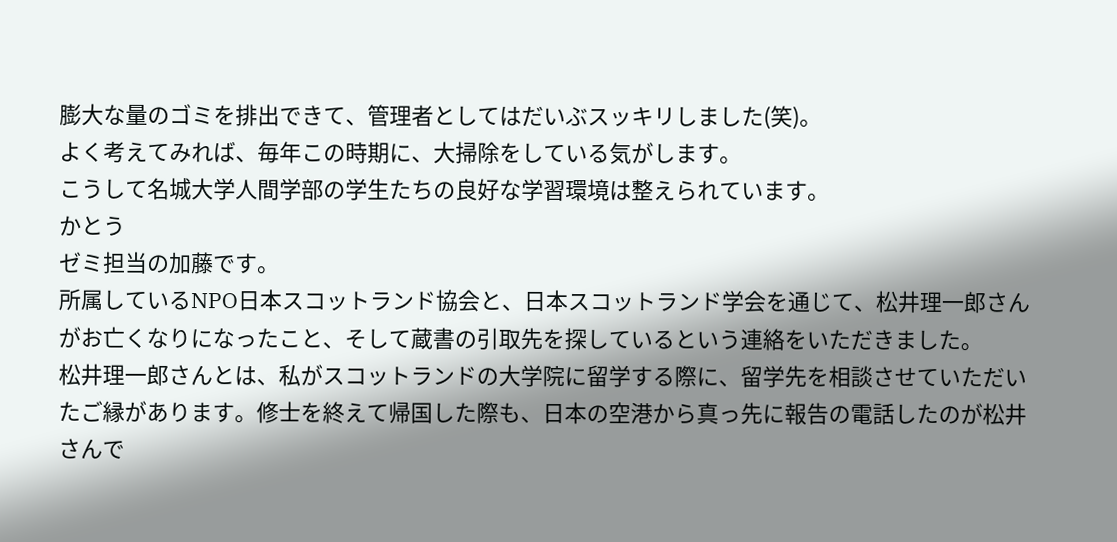膨大な量のゴミを排出できて、管理者としてはだいぶスッキリしました(笑)。
よく考えてみれば、毎年この時期に、大掃除をしている気がします。
こうして名城大学人間学部の学生たちの良好な学習環境は整えられています。
かとう
ゼミ担当の加藤です。
所属しているNPO日本スコットランド協会と、日本スコットランド学会を通じて、松井理一郎さんがお亡くなりになったこと、そして蔵書の引取先を探しているという連絡をいただきました。
松井理一郎さんとは、私がスコットランドの大学院に留学する際に、留学先を相談させていただいたご縁があります。修士を終えて帰国した際も、日本の空港から真っ先に報告の電話したのが松井さんで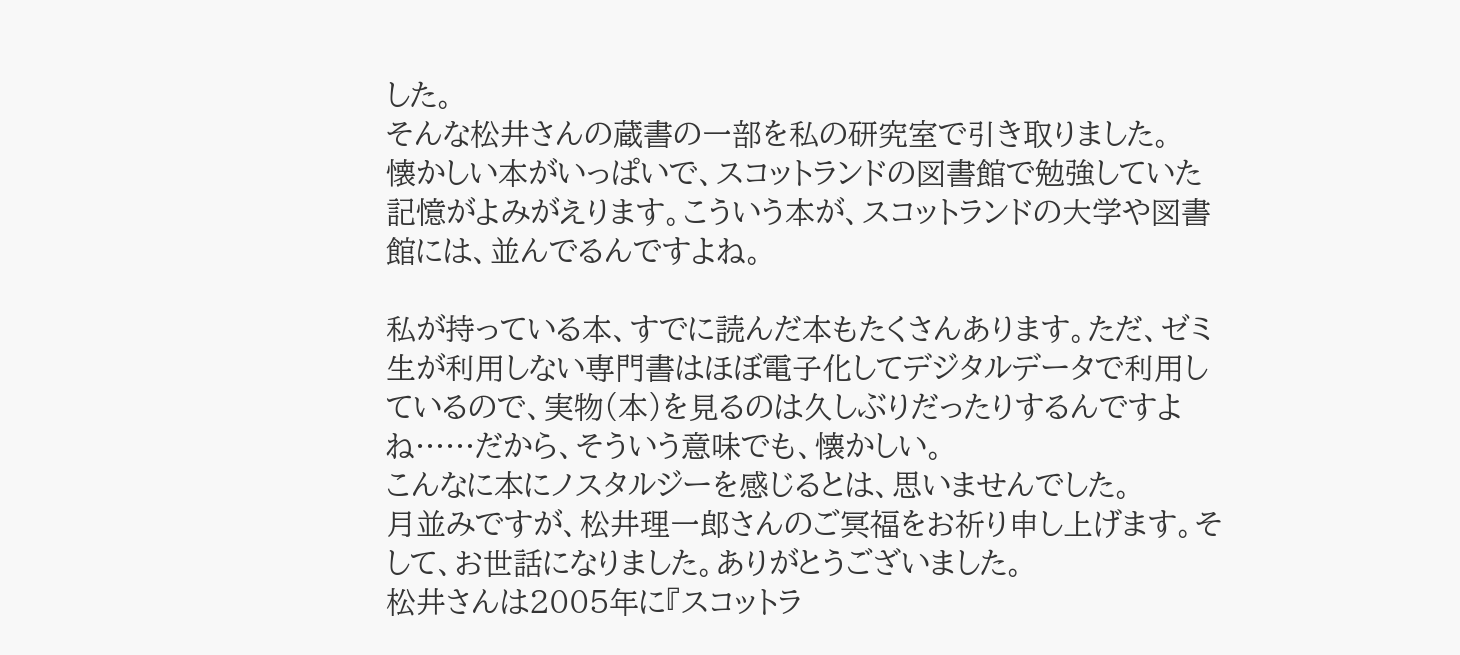した。
そんな松井さんの蔵書の一部を私の研究室で引き取りました。
懐かしい本がいっぱいで、スコットランドの図書館で勉強していた記憶がよみがえります。こういう本が、スコットランドの大学や図書館には、並んでるんですよね。

私が持っている本、すでに読んだ本もたくさんあります。ただ、ゼミ生が利用しない専門書はほぼ電子化してデジタルデータで利用しているので、実物(本)を見るのは久しぶりだったりするんですよね……だから、そういう意味でも、懐かしい。
こんなに本にノスタルジーを感じるとは、思いませんでした。
月並みですが、松井理一郎さんのご冥福をお祈り申し上げます。そして、お世話になりました。ありがとうございました。
松井さんは2005年に『スコットラ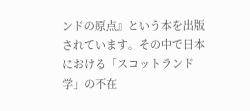ンドの原点』という本を出版されています。その中で日本における「スコットランド学」の不在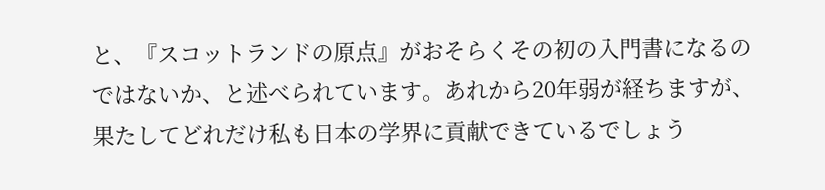と、『スコットランドの原点』がおそらくその初の入門書になるのではないか、と述べられています。あれから20年弱が経ちますが、果たしてどれだけ私も日本の学界に貢献できているでしょう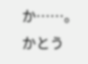か……。
かとう